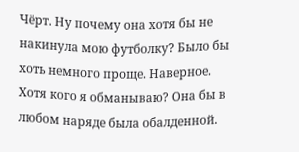Чёрт. Ну почему она хотя бы не накинула мою футболку? Было бы хоть немного проще. Наверное. Хотя кого я обманываю? Она бы в любом наряде была обалденной.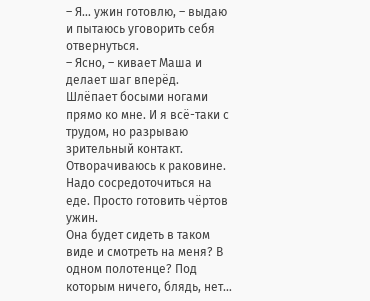– Я… ужин готовлю, – выдаю и пытаюсь уговорить себя отвернуться.
– Ясно, – кивает Маша и делает шаг вперёд.
Шлёпает босыми ногами прямо ко мне. И я всё-таки с трудом, но разрываю зрительный контакт. Отворачиваюсь к раковине.
Надо сосредоточиться на еде. Просто готовить чёртов ужин.
Она будет сидеть в таком виде и смотреть на меня? В одном полотенце? Под которым ничего, блядь, нет…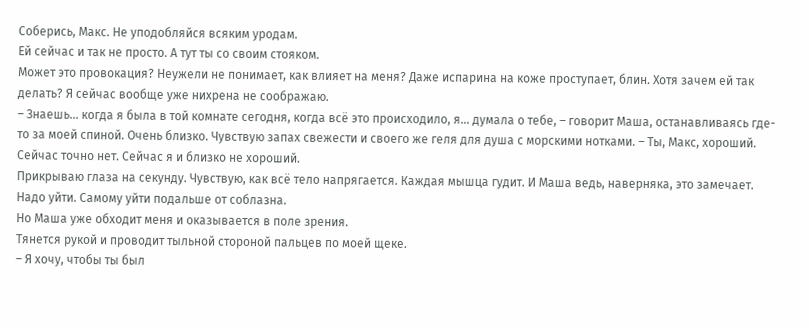Соберись, Макс. Не уподобляйся всяким уродам.
Ей сейчас и так не просто. А тут ты со своим стояком.
Может это провокация? Неужели не понимает, как влияет на меня? Даже испарина на коже проступает, блин. Хотя зачем ей так делать? Я сейчас вообще уже нихрена не соображаю.
– Знаешь… когда я была в той комнате сегодня, когда всё это происходило, я… думала о тебе, – говорит Маша, останавливаясь где-то за моей спиной. Очень близко. Чувствую запах свежести и своего же геля для душа с морскими нотками. – Ты, Макс, хороший.
Сейчас точно нет. Сейчас я и близко не хороший.
Прикрываю глаза на секунду. Чувствую, как всё тело напрягается. Каждая мышца гудит. И Маша ведь, наверняка, это замечает. Надо уйти. Самому уйти подальше от соблазна.
Но Маша уже обходит меня и оказывается в поле зрения.
Тянется рукой и проводит тыльной стороной пальцев по моей щеке.
– Я хочу, чтобы ты был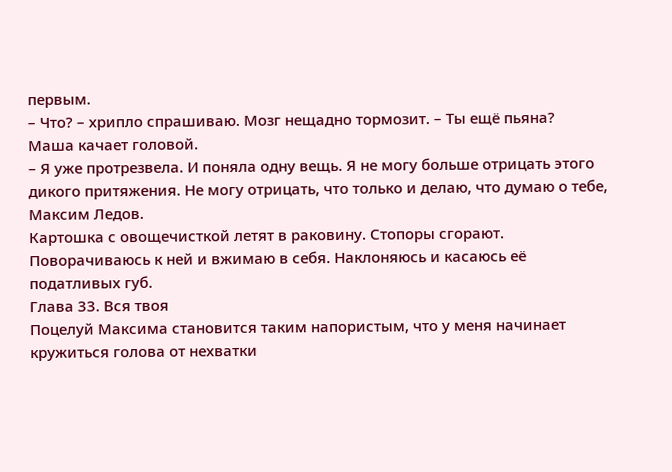первым.
– Что? – хрипло спрашиваю. Мозг нещадно тормозит. – Ты ещё пьяна?
Маша качает головой.
– Я уже протрезвела. И поняла одну вещь. Я не могу больше отрицать этого дикого притяжения. Не могу отрицать, что только и делаю, что думаю о тебе, Максим Ледов.
Картошка с овощечисткой летят в раковину. Стопоры сгорают. Поворачиваюсь к ней и вжимаю в себя. Наклоняюсь и касаюсь её податливых губ.
Глава 33. Вся твоя
Поцелуй Максима становится таким напористым, что у меня начинает кружиться голова от нехватки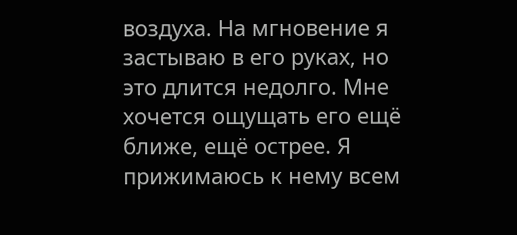воздуха. На мгновение я застываю в его руках, но это длится недолго. Мне хочется ощущать его ещё ближе, ещё острее. Я прижимаюсь к нему всем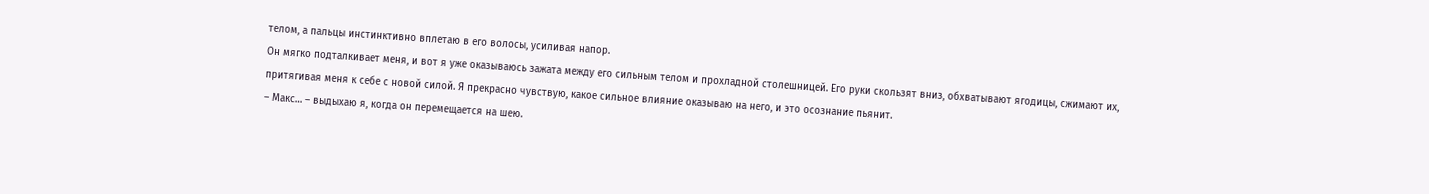телом, а пальцы инстинктивно вплетаю в его волосы, усиливая напор.
Он мягко подталкивает меня, и вот я уже оказываюсь зажата между его сильным телом и прохладной столешницей. Его руки скользят вниз, обхватывают ягодицы, сжимают их, притягивая меня к себе с новой силой. Я прекрасно чувствую, какое сильное влияние оказываю на него, и это осознание пьянит.
– Макс… – выдыхаю я, когда он перемещается на шею.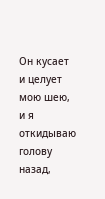Он кусает и целует мою шею, и я откидываю голову назад,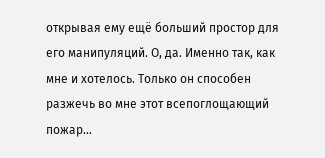открывая ему ещё больший простор для его манипуляций. О, да. Именно так, как мне и хотелось. Только он способен разжечь во мне этот всепоглощающий пожар…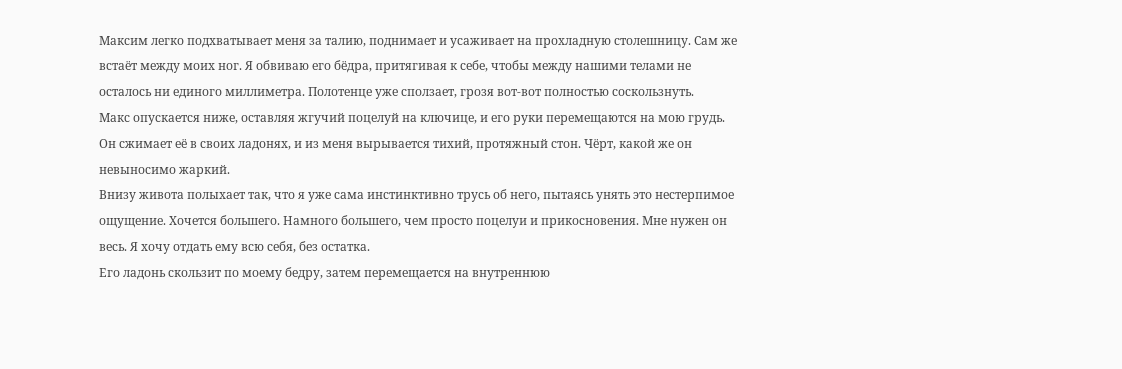Максим легко подхватывает меня за талию, поднимает и усаживает на прохладную столешницу. Сам же встаёт между моих ног. Я обвиваю его бёдра, притягивая к себе, чтобы между нашими телами не осталось ни единого миллиметра. Полотенце уже сползает, грозя вот-вот полностью соскользнуть.
Макс опускается ниже, оставляя жгучий поцелуй на ключице, и его руки перемещаются на мою грудь. Он сжимает её в своих ладонях, и из меня вырывается тихий, протяжный стон. Чёрт, какой же он невыносимо жаркий.
Внизу живота полыхает так, что я уже сама инстинктивно трусь об него, пытаясь унять это нестерпимое ощущение. Хочется большего. Намного большего, чем просто поцелуи и прикосновения. Мне нужен он весь. Я хочу отдать ему всю себя, без остатка.
Его ладонь скользит по моему бедру, затем перемещается на внутреннюю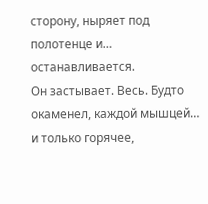сторону, ныряет под полотенце и… останавливается.
Он застывает. Весь. Будто окаменел, каждой мышцей… и только горячее,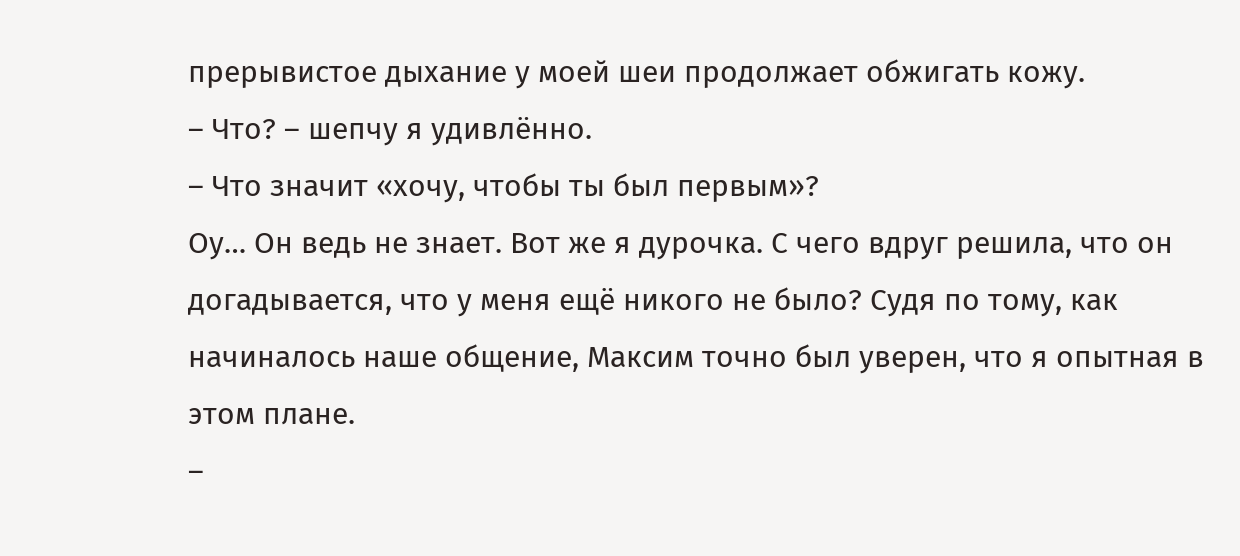прерывистое дыхание у моей шеи продолжает обжигать кожу.
– Что? – шепчу я удивлённо.
– Что значит «хочу, чтобы ты был первым»?
Оу… Он ведь не знает. Вот же я дурочка. С чего вдруг решила, что он догадывается, что у меня ещё никого не было? Судя по тому, как начиналось наше общение, Максим точно был уверен, что я опытная в этом плане.
–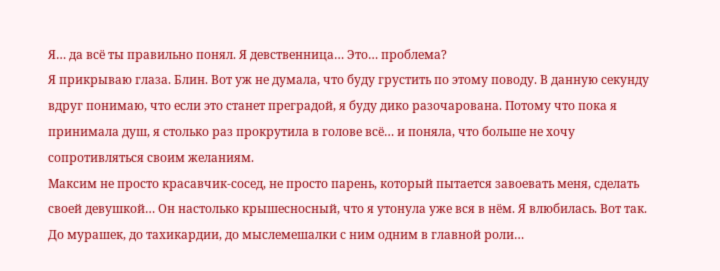Я… да всё ты правильно понял. Я девственница… Это… проблема?
Я прикрываю глаза. Блин. Вот уж не думала, что буду грустить по этому поводу. В данную секунду вдруг понимаю, что если это станет преградой, я буду дико разочарована. Потому что пока я принимала душ, я столько раз прокрутила в голове всё… и поняла, что больше не хочу сопротивляться своим желаниям.
Максим не просто красавчик-сосед, не просто парень, который пытается завоевать меня, сделать своей девушкой… Он настолько крышесносный, что я утонула уже вся в нём. Я влюбилась. Вот так. До мурашек, до тахикардии, до мыслемешалки с ним одним в главной роли…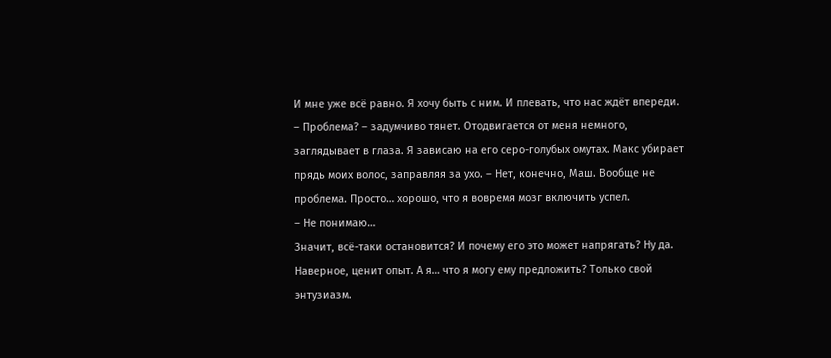И мне уже всё равно. Я хочу быть с ним. И плевать, что нас ждёт впереди.
– Проблема? – задумчиво тянет. Отодвигается от меня немного, заглядывает в глаза. Я зависаю на его серо-голубых омутах. Макс убирает прядь моих волос, заправляя за ухо. – Нет, конечно, Маш. Вообще не проблема. Просто… хорошо, что я вовремя мозг включить успел.
– Не понимаю…
Значит, всё-таки остановится? И почему его это может напрягать? Ну да. Наверное, ценит опыт. А я… что я могу ему предложить? Только свой энтузиазм.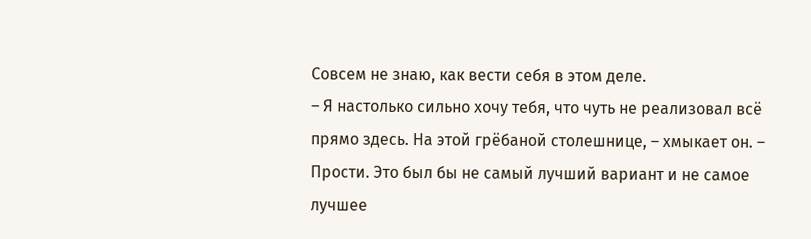Совсем не знаю, как вести себя в этом деле.
– Я настолько сильно хочу тебя, что чуть не реализовал всё прямо здесь. На этой грёбаной столешнице, – хмыкает он. – Прости. Это был бы не самый лучший вариант и не самое лучшее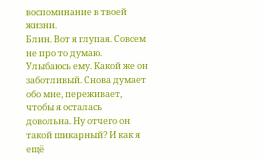воспоминание в твоей жизни.
Блин. Вот я глупая. Совсем не про то думаю.
Улыбаюсь ему. Какой же он заботливый. Снова думает обо мне, переживает, чтобы я осталась довольна. Ну отчего он такой шикарный? И как я ещё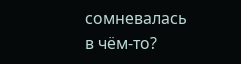сомневалась в чём-то?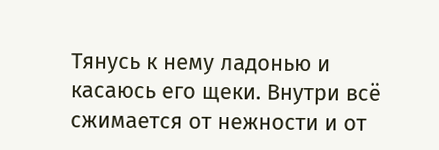Тянусь к нему ладонью и касаюсь его щеки. Внутри всё сжимается от нежности и от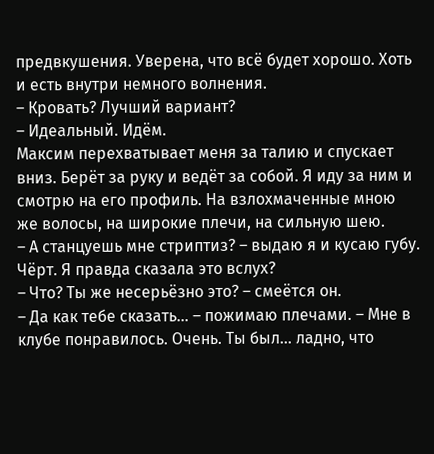предвкушения. Уверена, что всё будет хорошо. Хоть и есть внутри немного волнения.
– Кровать? Лучший вариант?
– Идеальный. Идём.
Максим перехватывает меня за талию и спускает вниз. Берёт за руку и ведёт за собой. Я иду за ним и смотрю на его профиль. На взлохмаченные мною же волосы, на широкие плечи, на сильную шею.
– А станцуешь мне стриптиз? – выдаю я и кусаю губу.
Чёрт. Я правда сказала это вслух?
– Что? Ты же несерьёзно это? – смеётся он.
– Да как тебе сказать… – пожимаю плечами. – Мне в клубе понравилось. Очень. Ты был… ладно, что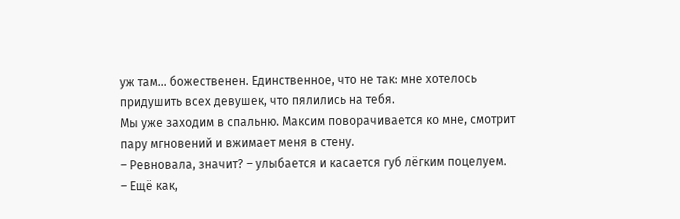уж там… божественен. Единственное, что не так: мне хотелось придушить всех девушек, что пялились на тебя.
Мы уже заходим в спальню. Максим поворачивается ко мне, смотрит пару мгновений и вжимает меня в стену.
– Ревновала, значит? – улыбается и касается губ лёгким поцелуем.
– Ещё как,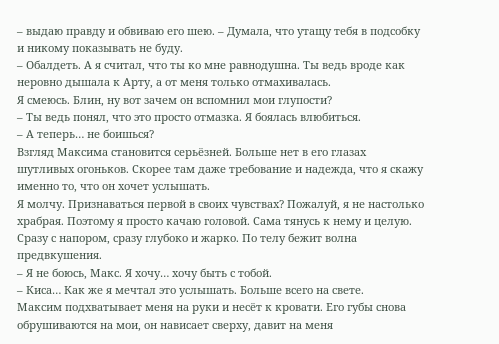– выдаю правду и обвиваю его шею. – Думала, что утащу тебя в подсобку и никому показывать не буду.
– Обалдеть. А я считал, что ты ко мне равнодушна. Ты ведь вроде как неровно дышала к Арту, а от меня только отмахивалась.
Я смеюсь. Блин, ну вот зачем он вспомнил мои глупости?
– Ты ведь понял, что это просто отмазка. Я боялась влюбиться.
– А теперь… не боишься?
Взгляд Максима становится серьёзней. Больше нет в его глазах шутливых огоньков. Скорее там даже требование и надежда, что я скажу именно то, что он хочет услышать.
Я молчу. Признаваться первой в своих чувствах? Пожалуй, я не настолько храбрая. Поэтому я просто качаю головой. Сама тянусь к нему и целую. Сразу с напором, сразу глубоко и жарко. По телу бежит волна предвкушения.
– Я не боюсь, Макс. Я хочу… хочу быть с тобой.
– Киса… Как же я мечтал это услышать. Больше всего на свете.
Максим подхватывает меня на руки и несёт к кровати. Его губы снова обрушиваются на мои, он нависает сверху, давит на меня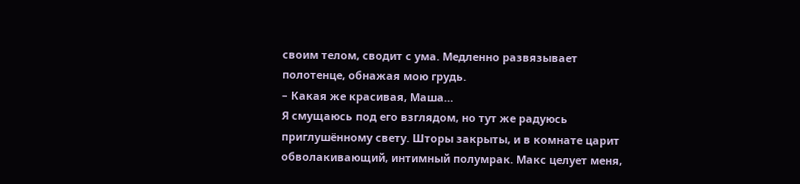своим телом, сводит с ума. Медленно развязывает полотенце, обнажая мою грудь.
– Какая же красивая, Маша…
Я смущаюсь под его взглядом, но тут же радуюсь приглушённому свету. Шторы закрыты, и в комнате царит обволакивающий, интимный полумрак. Макс целует меня,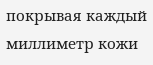покрывая каждый миллиметр кожи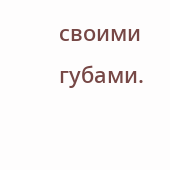своими губами.